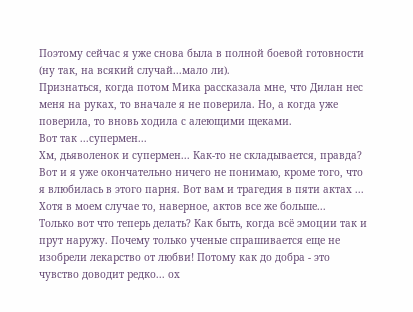Поэтому сейчас я уже снова была в полной боевой готовности (ну так, на всякий случай...мало ли).
Признаться, когда потом Мика рассказала мне, что Дилан нес меня на руках, то вначале я не поверила. Но, а когда уже поверила, то вновь ходила с алеющими щеками.
Вот так ...супермен...
Хм, дьяволенок и супермен... Как-то не складывается, правда?
Вот и я уже окончательно ничего не понимаю, кроме того, что я влюбилась в этого парня. Вот вам и трагедия в пяти актах ... Хотя в моем случае то, наверное, актов все же больше...
Только вот что теперь делать? Как быть, когда всё эмоции так и прут наружу. Почему только ученые спрашивается еще не изобрели лекарство от любви! Потому как до добра - это чувство доводит редко... ох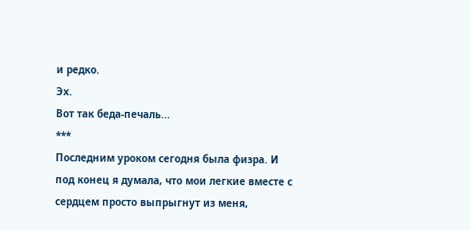и редко.
Эх.
Вот так беда-печаль...
***
Последним уроком сегодня была физра. И под конец я думала, что мои легкие вместе с сердцем просто выпрыгнут из меня,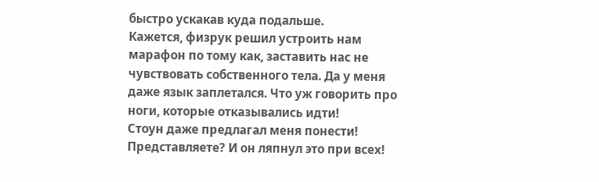быстро ускакав куда подальше.
Кажется, физрук решил устроить нам марафон по тому как, заставить нас не чувствовать собственного тела. Да у меня даже язык заплетался. Что уж говорить про ноги, которые отказывались идти!
Стоун даже предлагал меня понести! Представляете? И он ляпнул это при всех!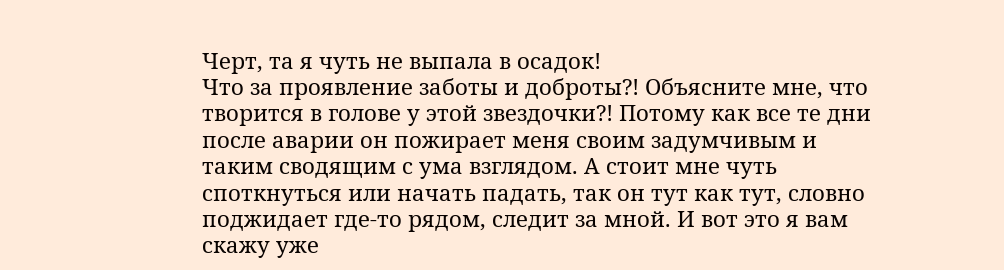Черт, та я чуть не выпала в осадок!
Что за проявление заботы и доброты?! Объясните мне, что творится в голове у этой звездочки?! Потому как все те дни после аварии он пожирает меня своим задумчивым и таким сводящим с ума взглядом. А стоит мне чуть споткнуться или начать падать, так он тут как тут, словно поджидает где-то рядом, следит за мной. И вот это я вам скажу уже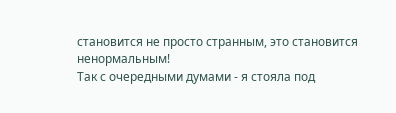становится не просто странным, это становится ненормальным!
Так с очередными думами - я стояла под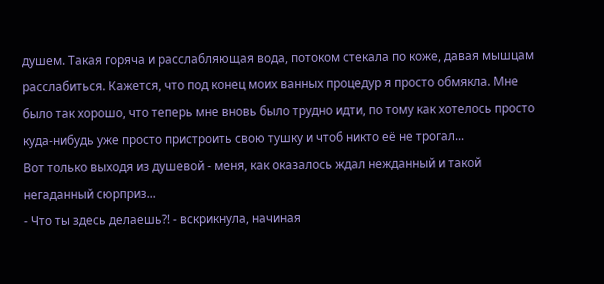душем. Такая горяча и расслабляющая вода, потоком стекала по коже, давая мышцам расслабиться. Кажется, что под конец моих ванных процедур я просто обмякла. Мне было так хорошо, что теперь мне вновь было трудно идти, по тому как хотелось просто куда-нибудь уже просто пристроить свою тушку и чтоб никто её не трогал...
Вот только выходя из душевой - меня, как оказалось ждал нежданный и такой негаданный сюрприз...
- Что ты здесь делаешь?! - вскрикнула, начиная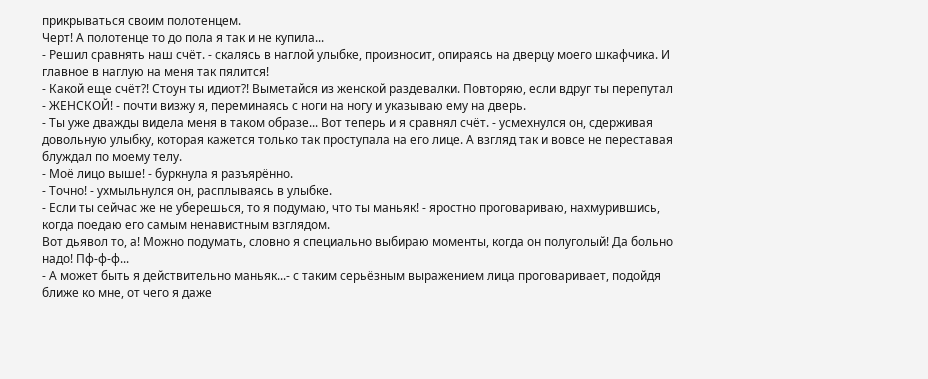прикрываться своим полотенцем.
Черт! А полотенце то до пола я так и не купила...
- Решил сравнять наш счёт. - скалясь в наглой улыбке, произносит, опираясь на дверцу моего шкафчика. И главное в наглую на меня так пялится!
- Какой еще счёт?! Стоун ты идиот?! Выметайся из женской раздевалки. Повторяю, если вдруг ты перепутал - ЖЕНСКОЙ! - почти визжу я, переминаясь с ноги на ногу и указываю ему на дверь.
- Ты уже дважды видела меня в таком образе... Вот теперь и я сравнял счёт. - усмехнулся он, сдерживая довольную улыбку, которая кажется только так проступала на его лице. А взгляд так и вовсе не переставая блуждал по моему телу.
- Моё лицо выше! - буркнула я разъярённо.
- Точно! - ухмыльнулся он, расплываясь в улыбке.
- Если ты сейчас же не уберешься, то я подумаю, что ты маньяк! - яростно проговариваю, нахмурившись, когда поедаю его самым ненавистным взглядом.
Вот дьявол то, а! Можно подумать, словно я специально выбираю моменты, когда он полуголый! Да больно надо! Пф-ф-ф...
- А может быть я действительно маньяк...- с таким серьёзным выражением лица проговаривает, подойдя ближе ко мне, от чего я даже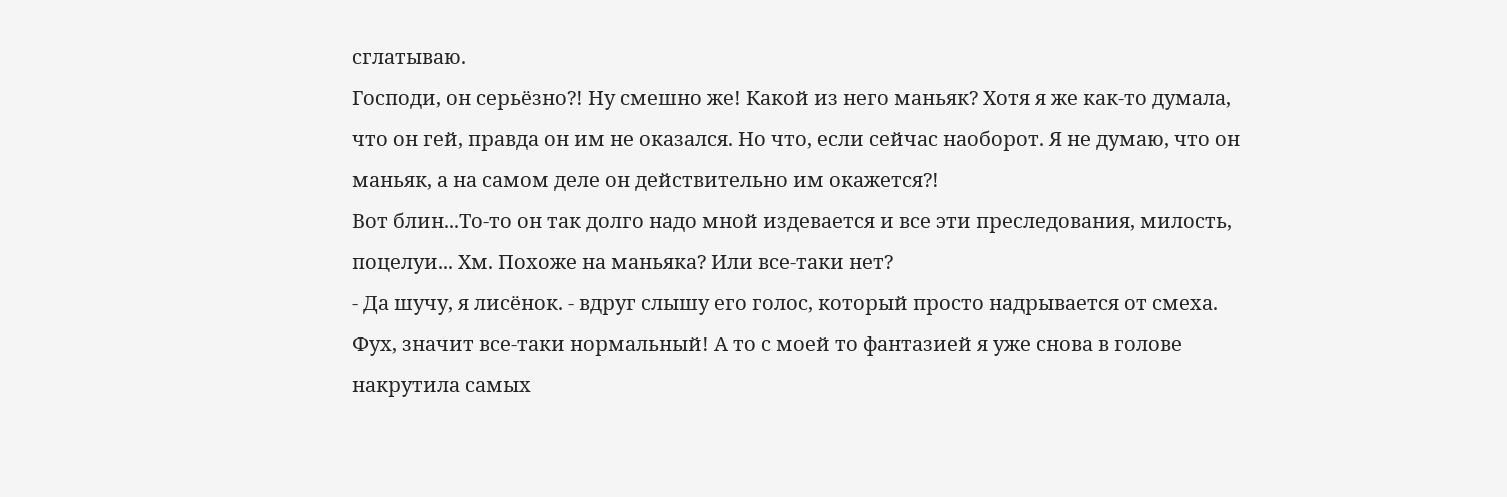сглатываю.
Господи, он серьёзно?! Ну смешно же! Какой из него маньяк? Хотя я же как-то думала, что он гей, правда он им не оказался. Но что, если сейчас наоборот. Я не думаю, что он маньяк, а на самом деле он действительно им окажется?!
Вот блин...То-то он так долго надо мной издевается и все эти преследования, милость, поцелуи... Хм. Похоже на маньяка? Или все-таки нет?
- Да шучу, я лисёнок. - вдруг слышу его голос, который просто надрывается от смеха.
Фух, значит все-таки нормальный! А то с моей то фантазией я уже снова в голове накрутила самых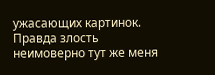ужасающих картинок. Правда злость неимоверно тут же меня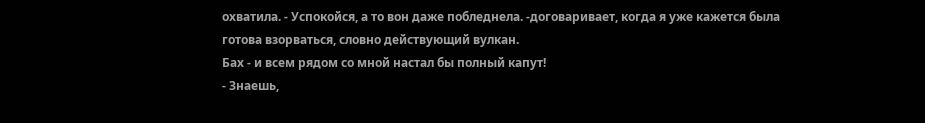охватила. - Успокойся, а то вон даже побледнела. -договаривает, когда я уже кажется была готова взорваться, словно действующий вулкан.
Бах - и всем рядом со мной настал бы полный капут!
- Знаешь,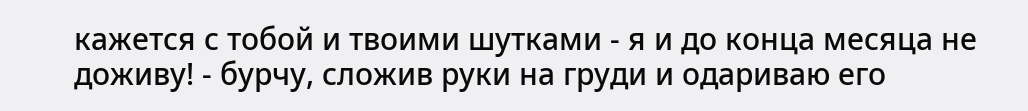кажется с тобой и твоими шутками - я и до конца месяца не доживу! - бурчу, сложив руки на груди и одариваю его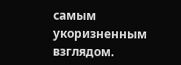самым укоризненным взглядом.